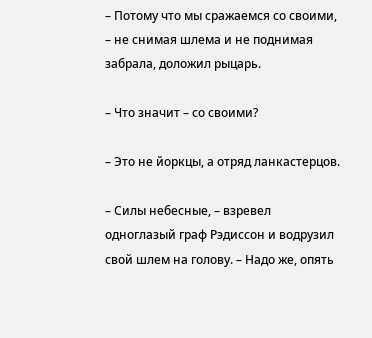– Потому что мы сражаемся со своими, – не снимая шлема и не поднимая забрала, доложил рыцарь.

– Что значит – со своими?

– Это не йоркцы, а отряд ланкастерцов.

– Силы небесные, – взревел одноглазый граф Рэдиссон и водрузил свой шлем на голову. – Надо же, опять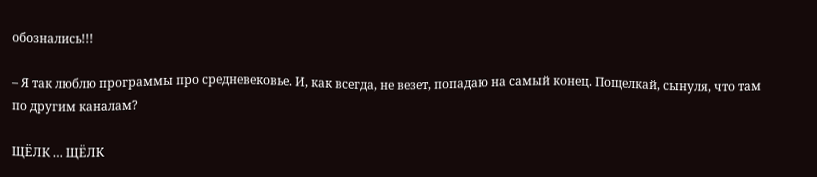обознались!!!

– Я так люблю программы про средневековье. И, как всегда, не везет, попадаю на самый конец. Пощелкай, сынуля, что там по другим каналам?

ЩЁЛК … ЩЁЛК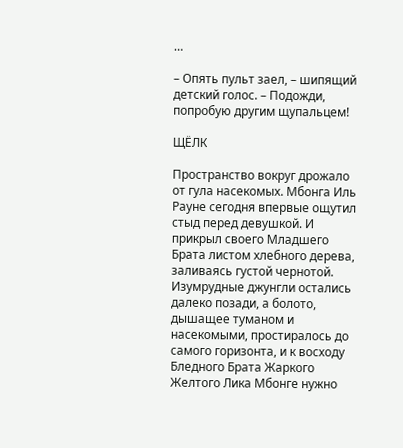…

– Опять пульт заел, – шипящий детский голос. – Подожди, попробую другим щупальцем!

ЩЁЛК

Пространство вокруг дрожало от гула насекомых. Мбонга Иль Рауне сегодня впервые ощутил стыд перед девушкой. И прикрыл своего Младшего Брата листом хлебного дерева, заливаясь густой чернотой. Изумрудные джунгли остались далеко позади, а болото, дышащее туманом и насекомыми, простиралось до самого горизонта, и к восходу Бледного Брата Жаркого Желтого Лика Мбонге нужно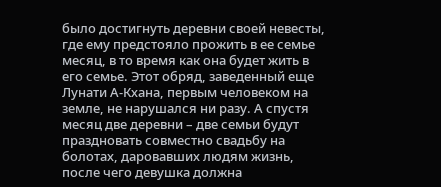было достигнуть деревни своей невесты, где ему предстояло прожить в ее семье месяц, в то время как она будет жить в его семье. Этот обряд, заведенный еще Лунати А-Кхана, первым человеком на земле, не нарушался ни разу. А спустя месяц две деревни – две семьи будут праздновать совместно свадьбу на болотах, даровавших людям жизнь, после чего девушка должна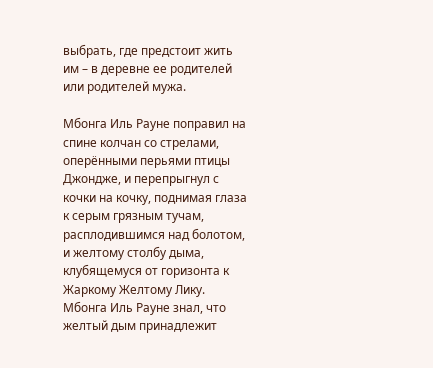выбрать, где предстоит жить им – в деревне ее родителей или родителей мужа.

Мбонга Иль Рауне поправил на спине колчан со стрелами, оперёнными перьями птицы Джондже, и перепрыгнул с кочки на кочку, поднимая глаза к серым грязным тучам, расплодившимся над болотом, и желтому столбу дыма, клубящемуся от горизонта к Жаркому Желтому Лику. Мбонга Иль Рауне знал, что желтый дым принадлежит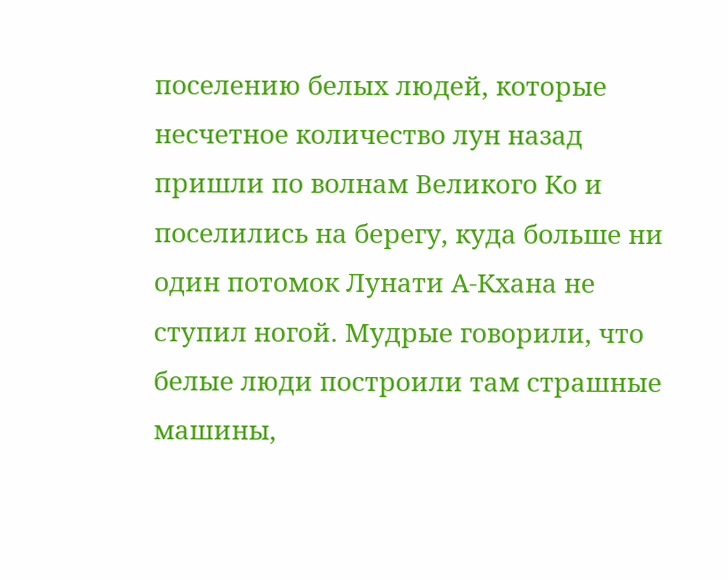поселению белых людей, которые несчетное количество лун назад пришли по волнам Великого Ко и поселились на берегу, куда больше ни один потомок Лунати А-Кхана не ступил ногой. Мудрые говорили, что белые люди построили там страшные машины,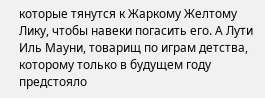которые тянутся к Жаркому Желтому Лику, чтобы навеки погасить его. А Лути Иль Мауни, товарищ по играм детства, которому только в будущем году предстояло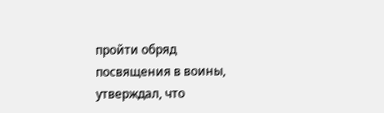пройти обряд посвящения в воины, утверждал, что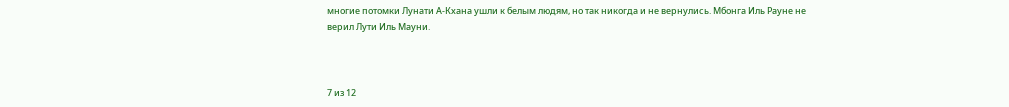многие потомки Лунати А-Кхана ушли к белым людям, но так никогда и не вернулись. Мбонга Иль Рауне не верил Лути Иль Мауни.



7 из 12